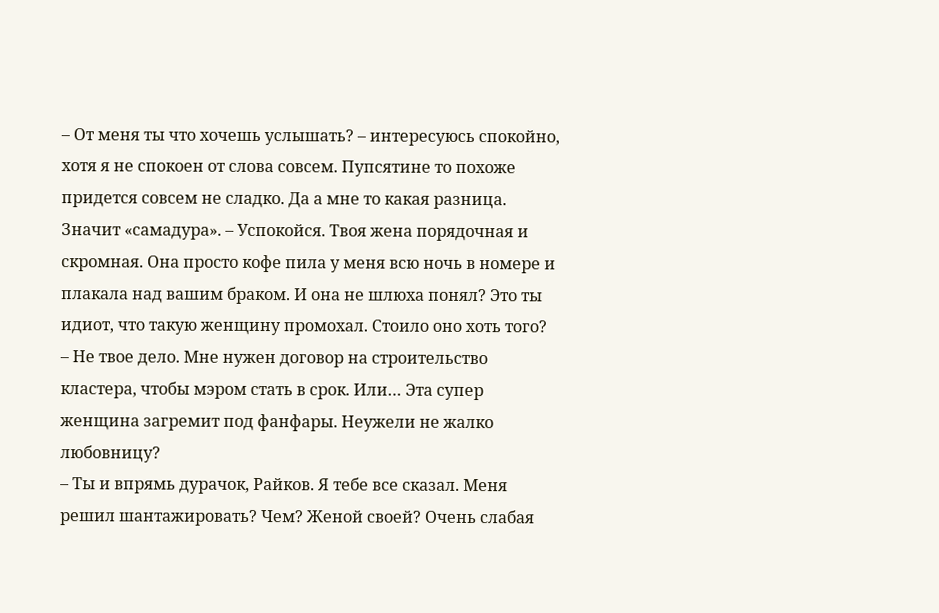– От меня ты что хочешь услышать? – интересуюсь спокойно, хотя я не спокоен от слова совсем. Пупсятине то похоже придется совсем не сладко. Да а мне то какая разница. Значит «самадура». – Успокойся. Твоя жена порядочная и скромная. Она просто кофе пила у меня всю ночь в номере и плакала над вашим браком. И она не шлюха понял? Это ты идиот, что такую женщину промохал. Стоило оно хоть того?
– Не твое дело. Мне нужен договор на строительство кластера, чтобы мэром стать в срок. Или… Эта супер женщина загремит под фанфары. Неужели не жалко любовницу?
– Ты и впрямь дурачок, Райков. Я тебе все сказал. Меня решил шантажировать? Чем? Женой своей? Очень слабая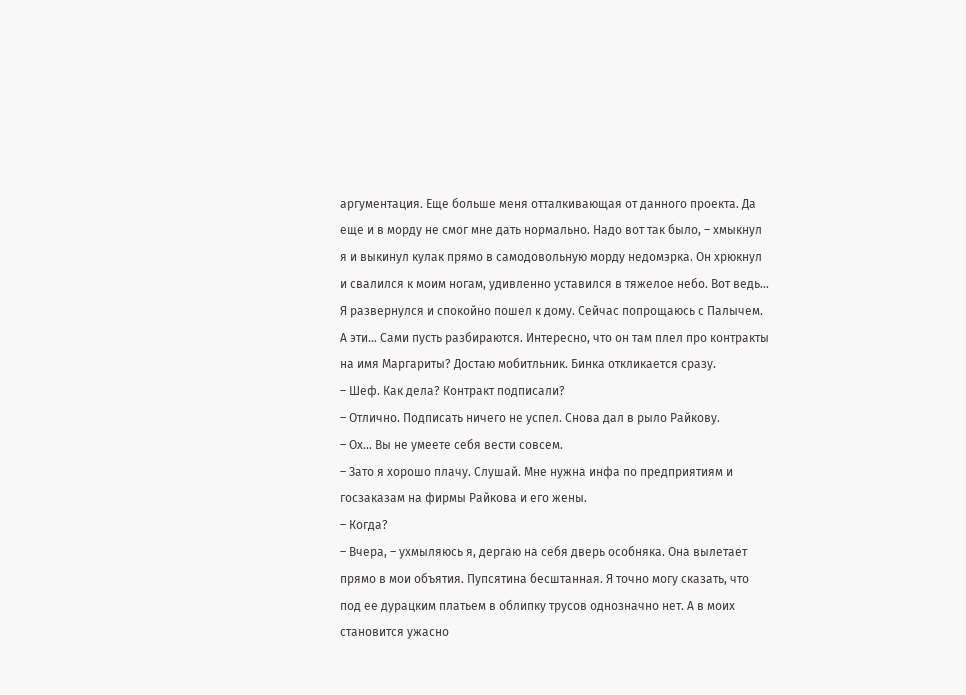аргументация. Еще больше меня отталкивающая от данного проекта. Да еще и в морду не смог мне дать нормально. Надо вот так было, – хмыкнул я и выкинул кулак прямо в самодовольную морду недомэрка. Он хрюкнул и свалился к моим ногам, удивленно уставился в тяжелое небо. Вот ведь… Я развернулся и спокойно пошел к дому. Сейчас попрощаюсь с Палычем. А эти… Сами пусть разбираются. Интересно, что он там плел про контракты на имя Маргариты? Достаю мобитльник. Бинка откликается сразу.
– Шеф. Как дела? Контракт подписали?
– Отлично. Подписать ничего не успел. Снова дал в рыло Райкову.
– Ох… Вы не умеете себя вести совсем.
– Зато я хорошо плачу. Слушай. Мне нужна инфа по предприятиям и госзаказам на фирмы Райкова и его жены.
– Когда?
– Вчера, – ухмыляюсь я, дергаю на себя дверь особняка. Она вылетает прямо в мои объятия. Пупсятина бесштанная. Я точно могу сказать, что под ее дурацким платьем в облипку трусов однозначно нет. А в моих становится ужасно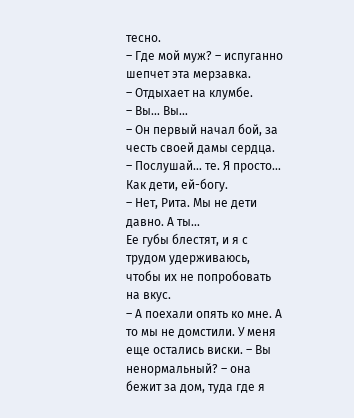тесно.
– Где мой муж? – испуганно шепчет эта мерзавка.
– Отдыхает на клумбе.
– Вы… Вы…
– Он первый начал бой, за честь своей дамы сердца.
– Послушай… те. Я просто… Как дети, ей-богу.
– Нет, Рита. Мы не дети давно. А ты…
Ее губы блестят, и я с трудом удерживаюсь, чтобы их не попробовать на вкус.
– А поехали опять ко мне. А то мы не домстили. У меня еще остались виски. – Вы ненормальный? – она бежит за дом, туда где я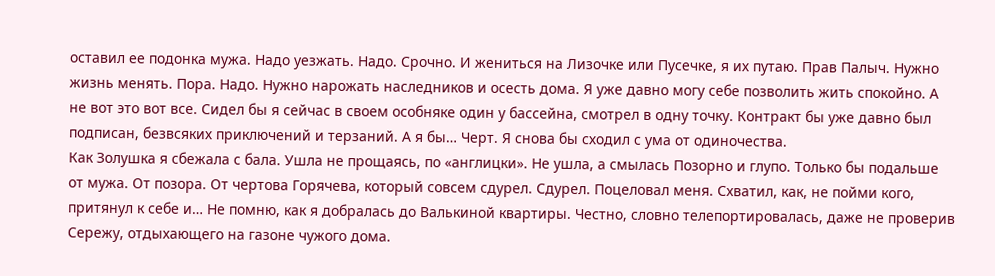оставил ее подонка мужа. Надо уезжать. Надо. Срочно. И жениться на Лизочке или Пусечке, я их путаю. Прав Палыч. Нужно жизнь менять. Пора. Надо. Нужно нарожать наследников и осесть дома. Я уже давно могу себе позволить жить спокойно. А не вот это вот все. Сидел бы я сейчас в своем особняке один у бассейна, смотрел в одну точку. Контракт бы уже давно был подписан, безвсяких приключений и терзаний. А я бы… Черт. Я снова бы сходил с ума от одиночества.
Как Золушка я сбежала с бала. Ушла не прощаясь, по «англицки». Не ушла, а смылась Позорно и глупо. Только бы подальше от мужа. От позора. От чертова Горячева, который совсем сдурел. Сдурел. Поцеловал меня. Схватил, как, не пойми кого, притянул к себе и… Не помню, как я добралась до Валькиной квартиры. Честно, словно телепортировалась, даже не проверив Сережу, отдыхающего на газоне чужого дома.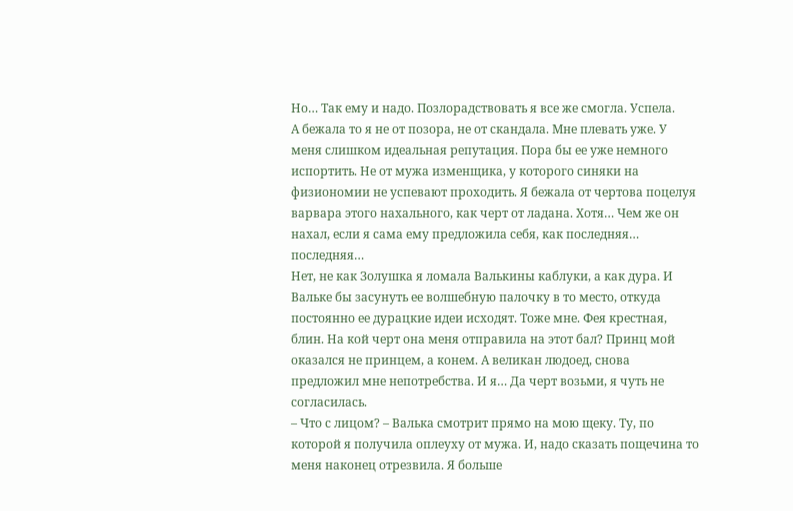Но… Так ему и надо. Позлорадствовать я все же смогла. Успела.
А бежала то я не от позора, не от скандала. Мне плевать уже. У меня слишком идеальная репутация. Пора бы ее уже немного испортить. Не от мужа изменщика, у которого синяки на физиономии не успевают проходить. Я бежала от чертова поцелуя варвара этого нахального, как черт от ладана. Хотя… Чем же он нахал, если я сама ему предложила себя, как последняя… последняя…
Нет, не как Золушка я ломала Валькины каблуки, а как дура. И Вальке бы засунуть ее волшебную палочку в то место, откуда постоянно ее дурацкие идеи исходят. Тоже мне. Фея крестная, блин. На кой черт она меня отправила на этот бал? Принц мой оказался не принцем, а конем. А великан людоед, снова предложил мне непотребства. И я… Да черт возьми, я чуть не согласилась.
– Что с лицом? – Валька смотрит прямо на мою щеку. Ту, по которой я получила оплеуху от мужа. И, надо сказать пощечина то меня наконец отрезвила. Я больше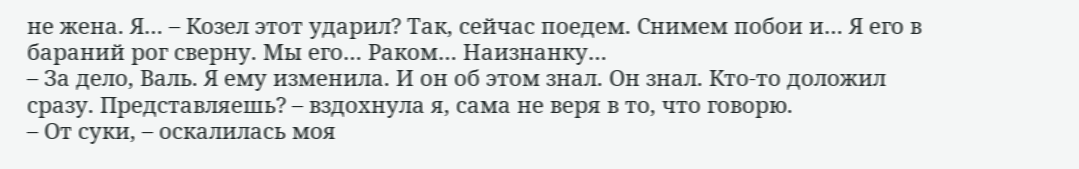не жена. Я… – Козел этот ударил? Так, сейчас поедем. Снимем побои и… Я его в бараний рог сверну. Мы его… Раком… Наизнанку…
– За дело, Валь. Я ему изменила. И он об этом знал. Он знал. Кто-то доложил сразу. Представляешь? – вздохнула я, сама не веря в то, что говорю.
– От суки, – оскалилась моя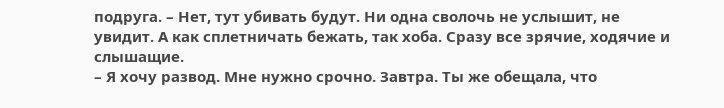подруга. – Нет, тут убивать будут. Ни одна сволочь не услышит, не увидит. А как сплетничать бежать, так хоба. Сразу все зрячие, ходячие и слышащие.
– Я хочу развод. Мне нужно срочно. Завтра. Ты же обещала, что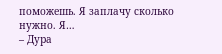поможешь. Я заплачу сколько нужно. Я…
– Дура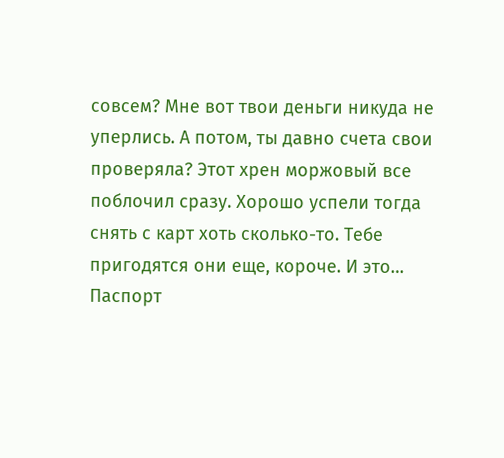совсем? Мне вот твои деньги никуда не уперлись. А потом, ты давно счета свои проверяла? Этот хрен моржовый все поблочил сразу. Хорошо успели тогда снять с карт хоть сколько-то. Тебе пригодятся они еще, короче. И это… Паспорт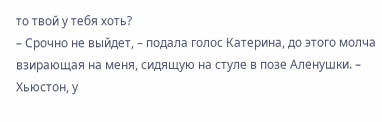то твой у тебя хоть?
– Срочно не выйдет, – подала голос Катерина, до этого молча взирающая на меня, сидящую на стуле в позе Аленушки. – Хьюстон, у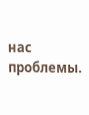нас проблемы.